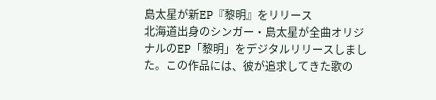島太星が新EP『黎明』をリリース
北海道出身のシンガー・島太星が全曲オリジナルのEP「黎明」をデジタルリリースしました。この作品には、彼が追求してきた歌の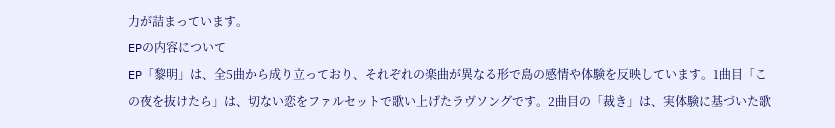力が詰まっています。
EPの内容について
EP「黎明」は、全5曲から成り立っており、それぞれの楽曲が異なる形で島の感情や体験を反映しています。1曲目「この夜を抜けたら」は、切ない恋をファルセットで歌い上げたラヴソングです。2曲目の「裁き」は、実体験に基づいた歌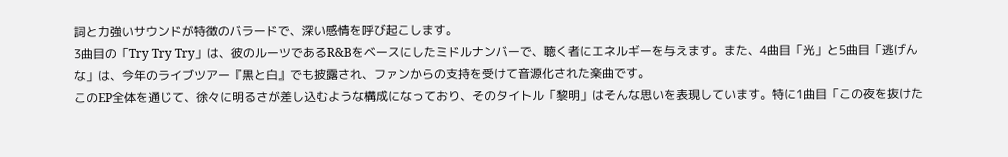詞と力強いサウンドが特徴のバラードで、深い感情を呼び起こします。
3曲目の「Try Try Try」は、彼のルーツであるR&Bをベースにしたミドルナンバーで、聴く者にエネルギーを与えます。また、4曲目「光」と5曲目「逃げんな」は、今年のライブツアー『黒と白』でも披露され、ファンからの支持を受けて音源化された楽曲です。
このEP全体を通じて、徐々に明るさが差し込むような構成になっており、そのタイトル「黎明」はそんな思いを表現しています。特に1曲目「この夜を抜けた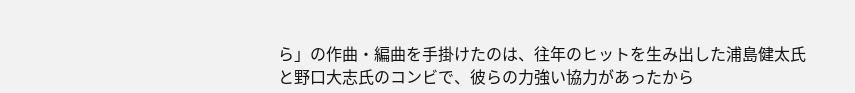ら」の作曲・編曲を手掛けたのは、往年のヒットを生み出した浦島健太氏と野口大志氏のコンビで、彼らの力強い協力があったから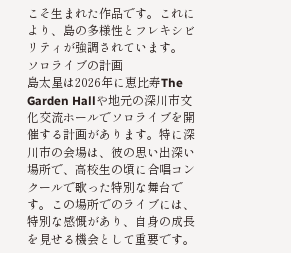こそ生まれた作品です。これにより、島の多様性とフレキシビリティが強調されています。
ソロライブの計画
島太星は2026年に恵比寿The Garden Hallや地元の深川市文化交流ホールでソロライブを開催する計画があります。特に深川市の会場は、彼の思い出深い場所で、高校生の頃に合唱コンクールで歌った特別な舞台です。この場所でのライブには、特別な感慨があり、自身の成長を見せる機会として重要です。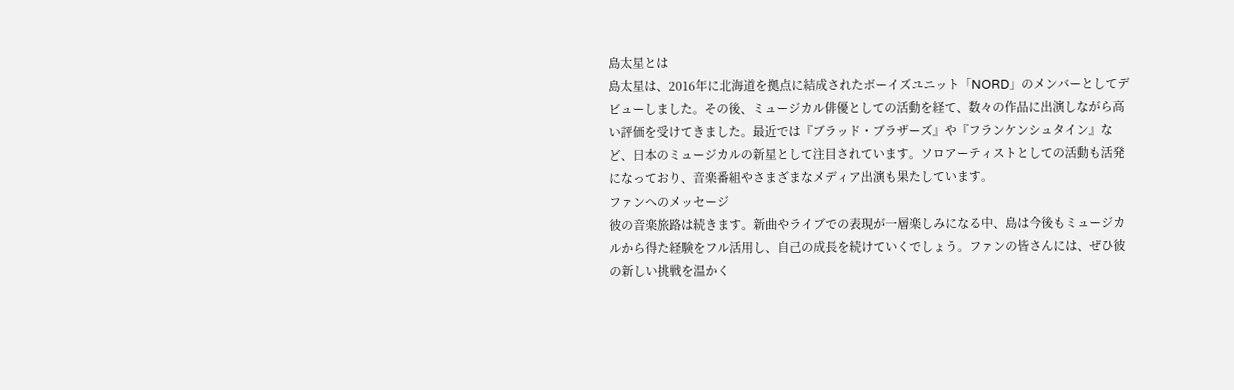島太星とは
島太星は、2016年に北海道を拠点に結成されたボーイズユニット「NORD」のメンバーとしてデビューしました。その後、ミュージカル俳優としての活動を経て、数々の作品に出演しながら高い評価を受けてきました。最近では『ブラッド・ブラザーズ』や『フランケンシュタイン』など、日本のミュージカルの新星として注目されています。ソロアーティストとしての活動も活発になっており、音楽番組やさまざまなメディア出演も果たしています。
ファンへのメッセージ
彼の音楽旅路は続きます。新曲やライブでの表現が一層楽しみになる中、島は今後もミュージカルから得た経験をフル活用し、自己の成長を続けていくでしょう。ファンの皆さんには、ぜひ彼の新しい挑戦を温かく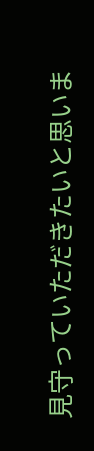見守っていただきたいと思いま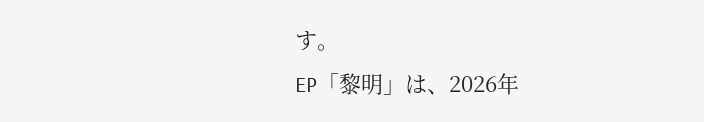す。
EP「黎明」は、2026年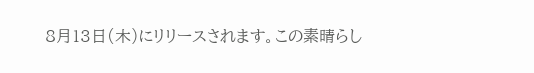8月13日(木)にリリースされます。この素晴らし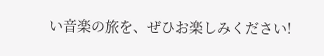い音楽の旅を、ぜひお楽しみください!